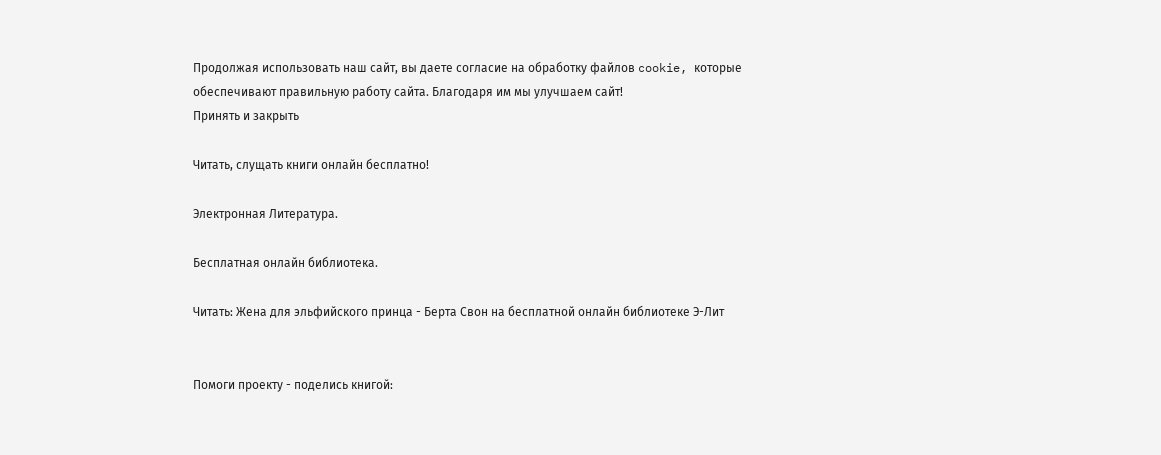Продолжая использовать наш сайт, вы даете согласие на обработку файлов cookie, которые обеспечивают правильную работу сайта. Благодаря им мы улучшаем сайт!
Принять и закрыть

Читать, слущать книги онлайн бесплатно!

Электронная Литература.

Бесплатная онлайн библиотека.

Читать: Жена для эльфийского принца - Берта Свон на бесплатной онлайн библиотеке Э-Лит


Помоги проекту - поделись книгой: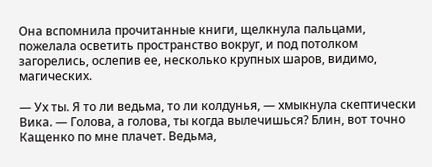Она вспомнила прочитанные книги, щелкнула пальцами, пожелала осветить пространство вокруг, и под потолком загорелись, ослепив ее, несколько крупных шаров, видимо, магических.

— Ух ты. Я то ли ведьма, то ли колдунья, — хмыкнула скептически Вика. — Голова, а голова, ты когда вылечишься? Блин, вот точно Кащенко по мне плачет. Ведьма,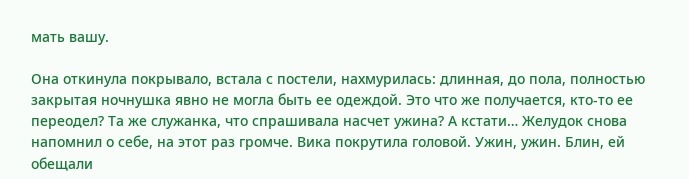мать вашу.

Она откинула покрывало, встала с постели, нахмурилась: длинная, до пола, полностью закрытая ночнушка явно не могла быть ее одеждой. Это что же получается, кто-то ее переодел? Та же служанка, что спрашивала насчет ужина? А кстати… Желудок снова напомнил о себе, на этот раз громче. Вика покрутила головой. Ужин, ужин. Блин, ей обещали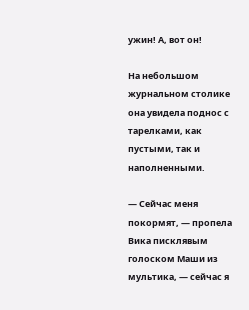ужин! А, вот он!

На небольшом журнальном столике она увидела поднос с тарелками, как пустыми, так и наполненными.

— Сейчас меня покормят, — пропела Вика писклявым голоском Маши из мультика, — сейчас я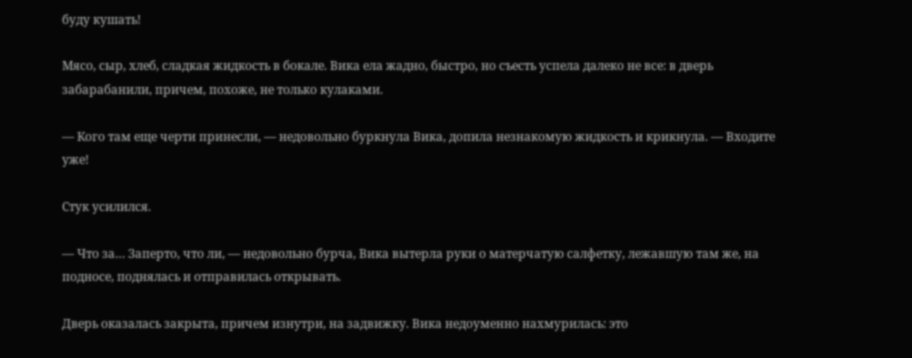буду кушать!

Мясо, сыр, хлеб, сладкая жидкость в бокале. Вика ела жадно, быстро, но съесть успела далеко не все: в дверь забарабанили, причем, похоже, не только кулаками.

— Кого там еще черти принесли, — недовольно буркнула Вика, допила незнакомую жидкость и крикнула. — Входите уже!

Стук усилился.

— Что за… Заперто, что ли, — недовольно бурча, Вика вытерла руки о матерчатую салфетку, лежавшую там же, на подносе, поднялась и отправилась открывать.

Дверь оказалась закрыта, причем изнутри, на задвижку. Вика недоуменно нахмурилась: это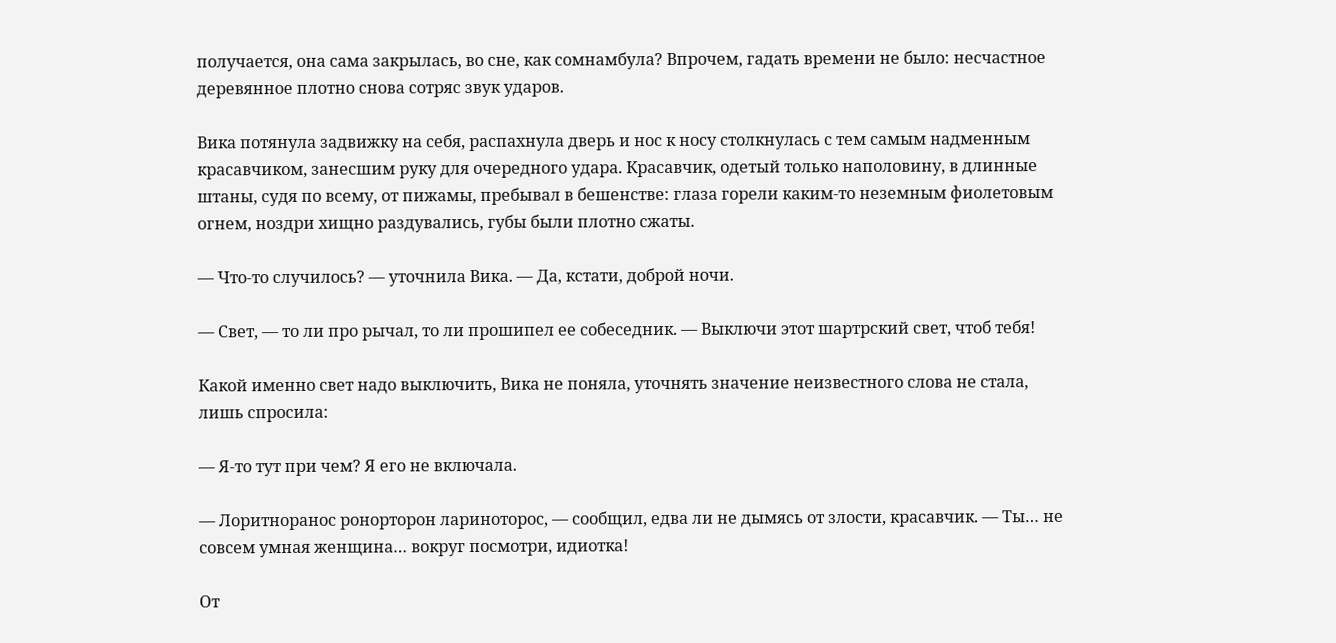получается, она сама закрылась, во сне, как сомнамбула? Впрочем, гадать времени не было: несчастное деревянное плотно снова сотряс звук ударов.

Вика потянула задвижку на себя, распахнула дверь и нос к носу столкнулась с тем самым надменным красавчиком, занесшим руку для очередного удара. Красавчик, одетый только наполовину, в длинные штаны, судя по всему, от пижамы, пребывал в бешенстве: глаза горели каким-то неземным фиолетовым огнем, ноздри хищно раздувались, губы были плотно сжаты.

— Что-то случилось? — уточнила Вика. — Да, кстати, доброй ночи.

— Свет, — то ли про рычал, то ли прошипел ее собеседник. — Выключи этот шартрский свет, чтоб тебя!

Какой именно свет надо выключить, Вика не поняла, уточнять значение неизвестного слова не стала, лишь спросила:

— Я-то тут при чем? Я его не включала.

— Лоритноранос ронорторон лариноторос, — сообщил, едва ли не дымясь от злости, красавчик. — Ты… не совсем умная женщина… вокруг посмотри, идиотка!

От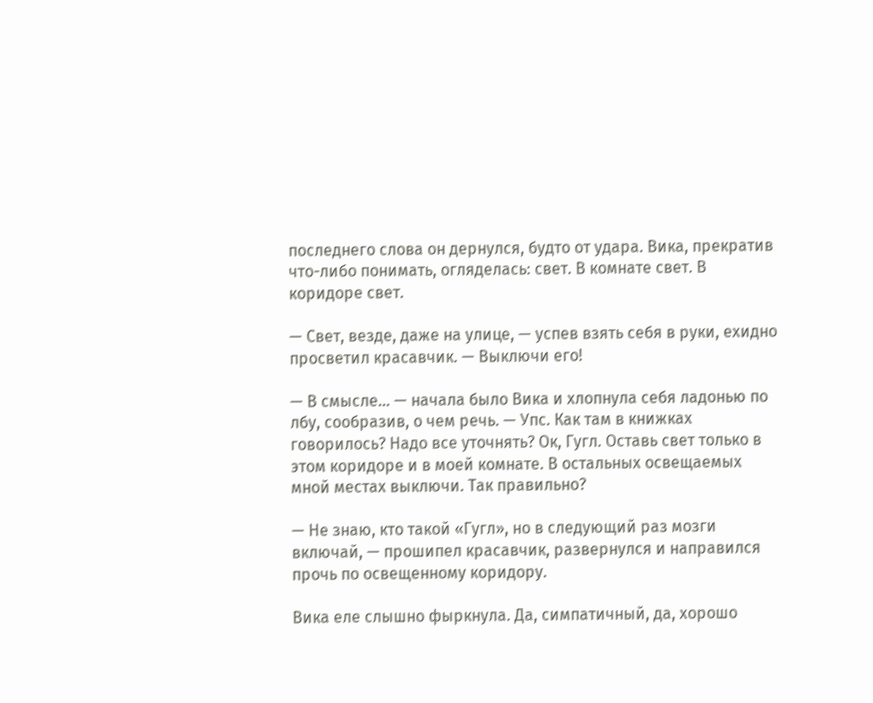последнего слова он дернулся, будто от удара. Вика, прекратив что-либо понимать, огляделась: свет. В комнате свет. В коридоре свет.

— Свет, везде, даже на улице, — успев взять себя в руки, ехидно просветил красавчик. — Выключи его!

— В смысле… — начала было Вика и хлопнула себя ладонью по лбу, сообразив, о чем речь. — Упс. Как там в книжках говорилось? Надо все уточнять? Ок, Гугл. Оставь свет только в этом коридоре и в моей комнате. В остальных освещаемых мной местах выключи. Так правильно?

— Не знаю, кто такой «Гугл», но в следующий раз мозги включай, — прошипел красавчик, развернулся и направился прочь по освещенному коридору.

Вика еле слышно фыркнула. Да, симпатичный, да, хорошо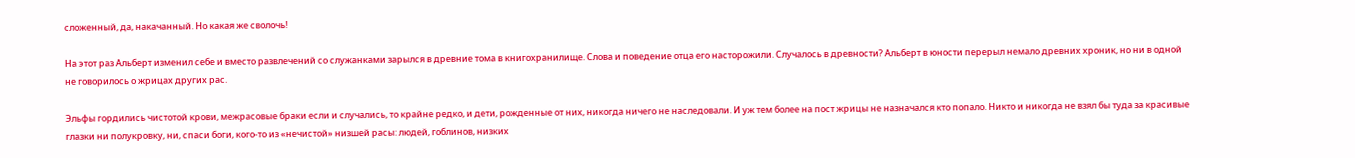сложенный, да, накачанный. Но какая же сволочь!

На этот раз Альберт изменил себе и вместо развлечений со служанками зарылся в древние тома в книгохранилище. Слова и поведение отца его насторожили. Случалось в древности? Альберт в юности перерыл немало древних хроник, но ни в одной не говорилось о жрицах других рас.

Эльфы гордились чистотой крови, межрасовые браки если и случались, то крайне редко, и дети, рожденные от них, никогда ничего не наследовали. И уж тем более на пост жрицы не назначался кто попало. Никто и никогда не взял бы туда за красивые глазки ни полукровку, ни, спаси боги, кого-то из «нечистой» низшей расы: людей, гоблинов, низких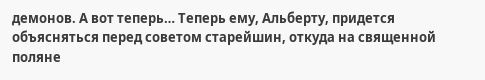демонов. А вот теперь… Теперь ему, Альберту, придется объясняться перед советом старейшин, откуда на священной поляне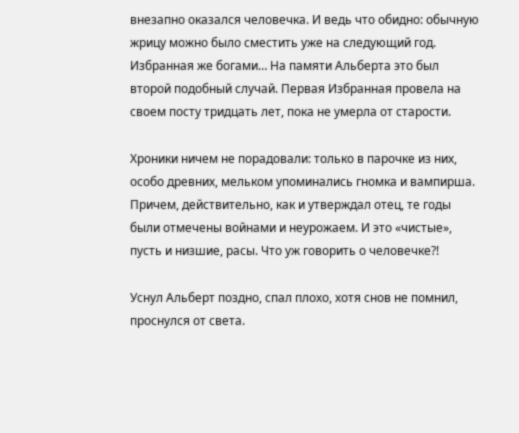внезапно оказался человечка. И ведь что обидно: обычную жрицу можно было сместить уже на следующий год. Избранная же богами… На памяти Альберта это был второй подобный случай. Первая Избранная провела на своем посту тридцать лет, пока не умерла от старости.

Хроники ничем не порадовали: только в парочке из них, особо древних, мельком упоминались гномка и вампирша. Причем, действительно, как и утверждал отец, те годы были отмечены войнами и неурожаем. И это «чистые», пусть и низшие, расы. Что уж говорить о человечке?!

Уснул Альберт поздно, спал плохо, хотя снов не помнил, проснулся от света.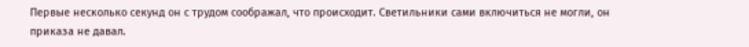Первые несколько секунд он с трудом соображал, что происходит. Светильники сами включиться не могли, он приказа не давал.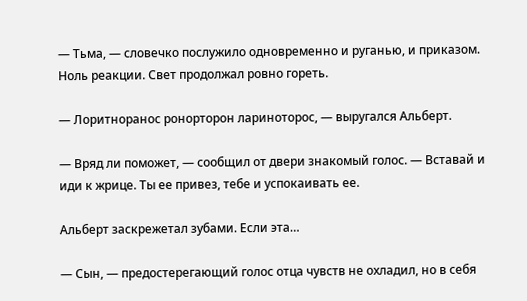— Тьма, — словечко послужило одновременно и руганью, и приказом. Ноль реакции. Свет продолжал ровно гореть.

— Лоритноранос ронорторон лариноторос, — выругался Альберт.

— Вряд ли поможет, — сообщил от двери знакомый голос. — Вставай и иди к жрице. Ты ее привез, тебе и успокаивать ее.

Альберт заскрежетал зубами. Если эта…

— Сын, — предостерегающий голос отца чувств не охладил, но в себя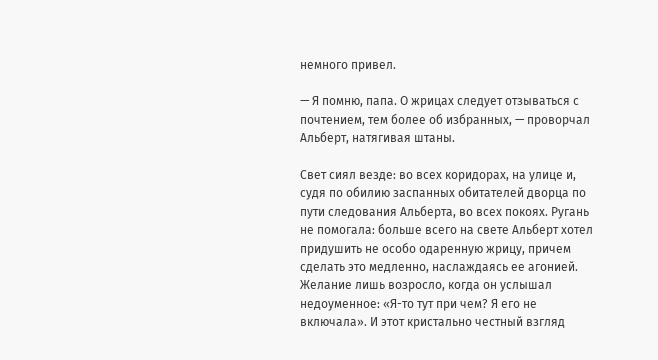немного привел.

— Я помню, папа. О жрицах следует отзываться с почтением, тем более об избранных, — проворчал Альберт, натягивая штаны.

Свет сиял везде: во всех коридорах, на улице и, судя по обилию заспанных обитателей дворца по пути следования Альберта, во всех покоях. Ругань не помогала: больше всего на свете Альберт хотел придушить не особо одаренную жрицу, причем сделать это медленно, наслаждаясь ее агонией. Желание лишь возросло, когда он услышал недоуменное: «Я-то тут при чем? Я его не включала». И этот кристально честный взгляд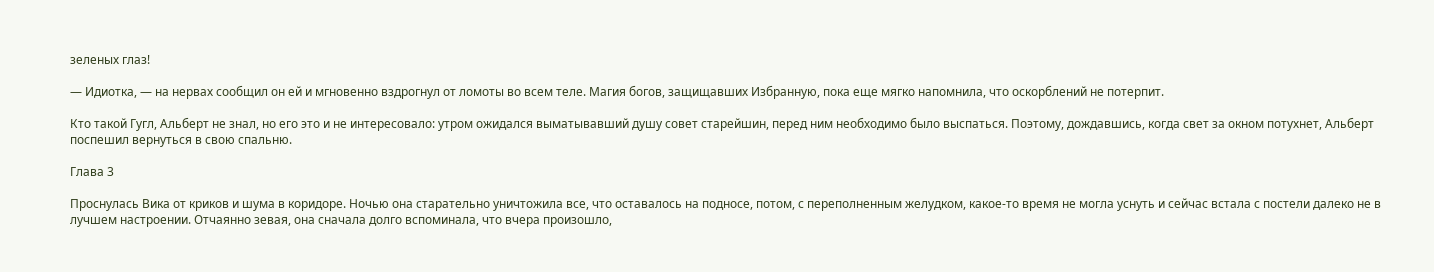зеленых глаз!

— Идиотка, — на нервах сообщил он ей и мгновенно вздрогнул от ломоты во всем теле. Магия богов, защищавших Избранную, пока еще мягко напомнила, что оскорблений не потерпит.

Кто такой Гугл, Альберт не знал, но его это и не интересовало: утром ожидался выматывавший душу совет старейшин, перед ним необходимо было выспаться. Поэтому, дождавшись, когда свет за окном потухнет, Альберт поспешил вернуться в свою спальню.

Глава 3

Проснулась Вика от криков и шума в коридоре. Ночью она старательно уничтожила все, что оставалось на подносе, потом, с переполненным желудком, какое-то время не могла уснуть и сейчас встала с постели далеко не в лучшем настроении. Отчаянно зевая, она сначала долго вспоминала, что вчера произошло,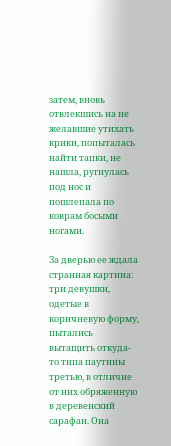затем, вновь отвлекшись на не желавшие утихать крики, попыталась найти тапки, не нашла, ругнулась под нос и пошлепала по коврам босыми ногами.

За дверью ее ждала странная картина: три девушки, одетые в коричневую форму, пытались вытащить откуда-то типа паутины третью, в отличие от них обряженную в деревенский сарафан. Она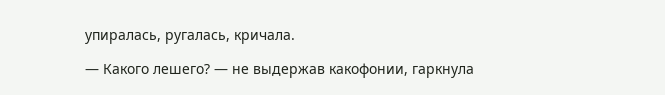упиралась, ругалась, кричала.

— Какого лешего? — не выдержав какофонии, гаркнула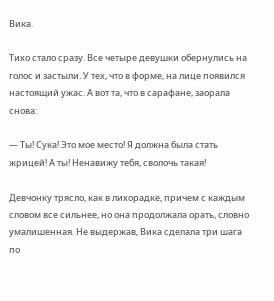Вика.

Тихо стало сразу. Все четыре девушки обернулись на голос и застыли. У тех, что в форме, на лице появился настоящий ужас. А вот та, что в сарафане, заорала снова:

— Ты! Сука! Это мое место! Я должна была стать жрицей! А ты! Ненавижу тебя, сволочь такая!

Девчонку трясло, как в лихорадке, причем с каждым словом все сильнее, но она продолжала орать, словно умалишенная. Не выдержав, Вика сделала три шага по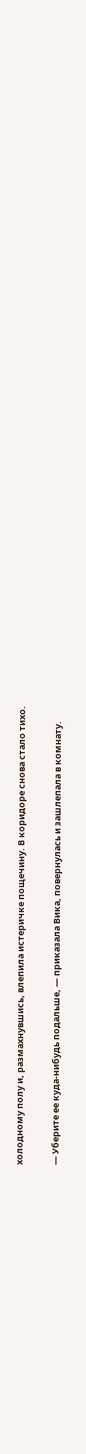холодному полу и, размахнувшись, влепила истеричке пощечину. В коридоре снова стало тихо.

— Уберите ее куда-нибудь подальше, — приказала Вика, повернулась и зашлепала в комнату.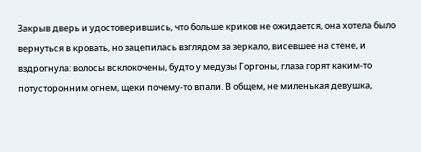Закрыв дверь и удостоверившись, что больше криков не ожидается, она хотела было вернуться в кровать, но зацепилась взглядом за зеркало, висевшее на стене, и вздрогнула: волосы всклокочены, будто у медузы Горгоны, глаза горят каким-то потусторонним огнем, щеки почему-то впали. В общем, не миленькая девушка,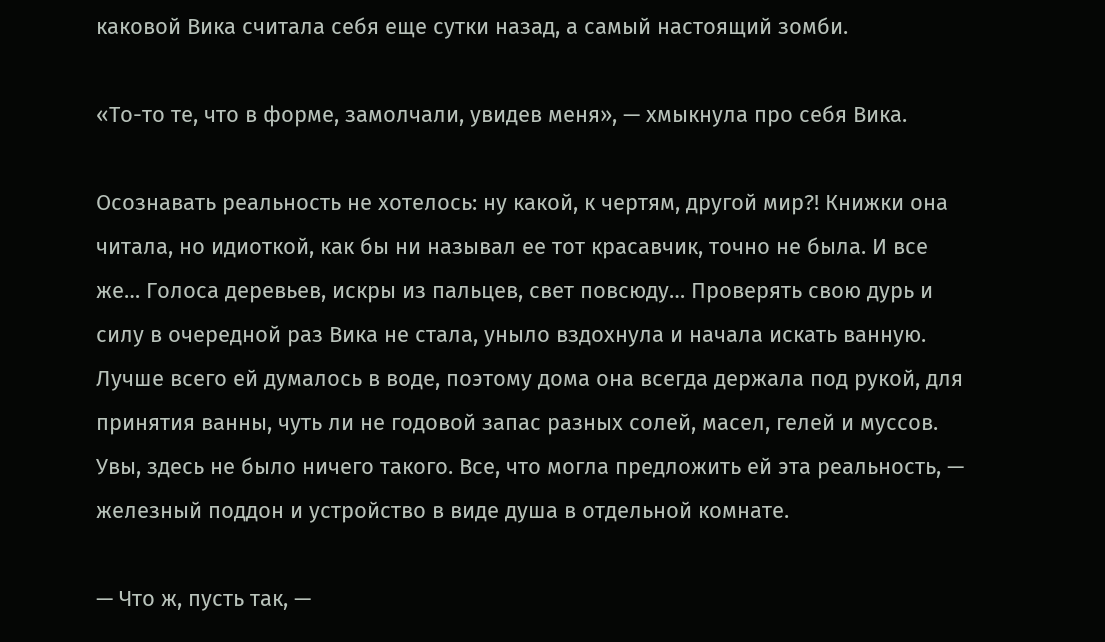каковой Вика считала себя еще сутки назад, а самый настоящий зомби.

«То-то те, что в форме, замолчали, увидев меня», — хмыкнула про себя Вика.

Осознавать реальность не хотелось: ну какой, к чертям, другой мир?! Книжки она читала, но идиоткой, как бы ни называл ее тот красавчик, точно не была. И все же… Голоса деревьев, искры из пальцев, свет повсюду… Проверять свою дурь и силу в очередной раз Вика не стала, уныло вздохнула и начала искать ванную. Лучше всего ей думалось в воде, поэтому дома она всегда держала под рукой, для принятия ванны, чуть ли не годовой запас разных солей, масел, гелей и муссов. Увы, здесь не было ничего такого. Все, что могла предложить ей эта реальность, — железный поддон и устройство в виде душа в отдельной комнате.

— Что ж, пусть так, —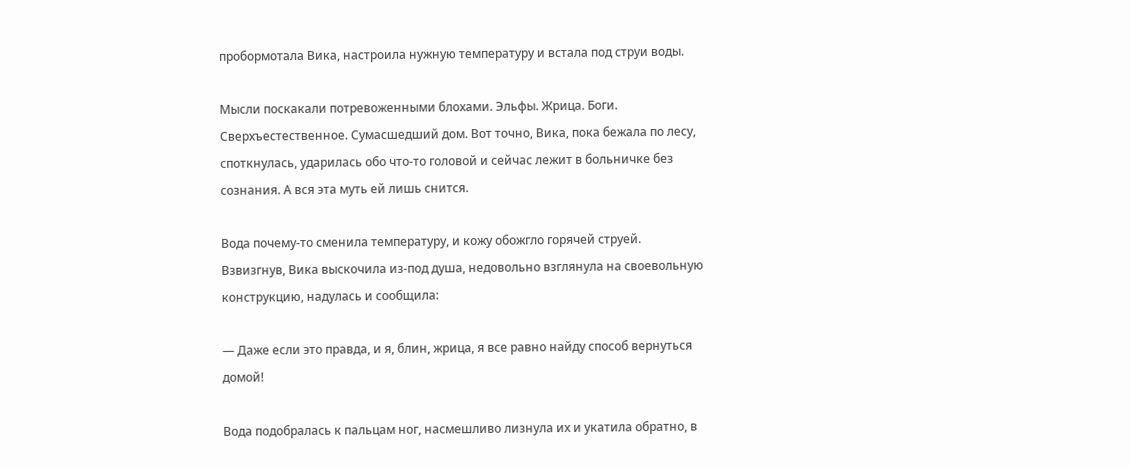пробормотала Вика, настроила нужную температуру и встала под струи воды.

Мысли поскакали потревоженными блохами. Эльфы. Жрица. Боги. Сверхъестественное. Сумасшедший дом. Вот точно, Вика, пока бежала по лесу, споткнулась, ударилась обо что-то головой и сейчас лежит в больничке без сознания. А вся эта муть ей лишь снится.

Вода почему-то сменила температуру, и кожу обожгло горячей струей. Взвизгнув, Вика выскочила из-под душа, недовольно взглянула на своевольную конструкцию, надулась и сообщила:

— Даже если это правда, и я, блин, жрица, я все равно найду способ вернуться домой!

Вода подобралась к пальцам ног, насмешливо лизнула их и укатила обратно, в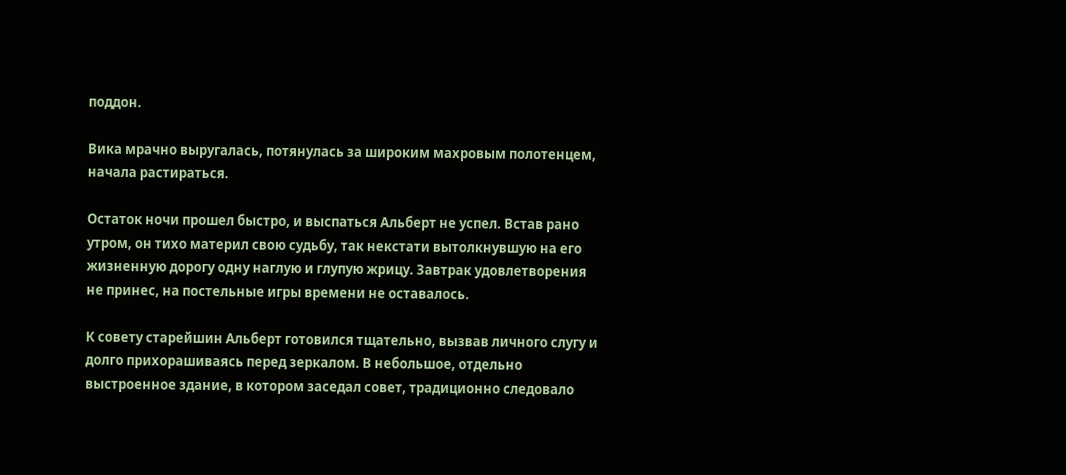поддон.

Вика мрачно выругалась, потянулась за широким махровым полотенцем, начала растираться.

Остаток ночи прошел быстро, и выспаться Альберт не успел. Встав рано утром, он тихо материл свою судьбу, так некстати вытолкнувшую на его жизненную дорогу одну наглую и глупую жрицу. Завтрак удовлетворения не принес, на постельные игры времени не оставалось.

К совету старейшин Альберт готовился тщательно, вызвав личного слугу и долго прихорашиваясь перед зеркалом. В небольшое, отдельно выстроенное здание, в котором заседал совет, традиционно следовало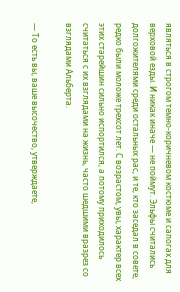являться в строгом темно-коричневом костюме и сапогах для верховой езды. И никак иначе — не поймут. Эльфы считались долгожителями среди остальных рас, и те, кто заседал в совете, редко были моложе трехсот лет. С возрастом, увы, характер всех этих старейшин сильно испортился, а потому приходилось считаться с их взглядами на жизнь, часто шедшими вразрез со взглядами Альберта.

— То есть вы, ваше высочество, утверждаете,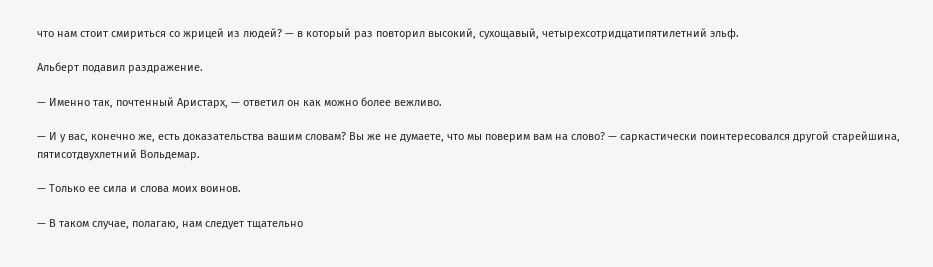что нам стоит смириться со жрицей из людей? — в который раз повторил высокий, сухощавый, четырехсотридцатипятилетний эльф.

Альберт подавил раздражение.

— Именно так, почтенный Аристарх, — ответил он как можно более вежливо.

— И у вас, конечно же, есть доказательства вашим словам? Вы же не думаете, что мы поверим вам на слово? — саркастически поинтересовался другой старейшина, пятисотдвухлетний Вольдемар.

— Только ее сила и слова моих воинов.

— В таком случае, полагаю, нам следует тщательно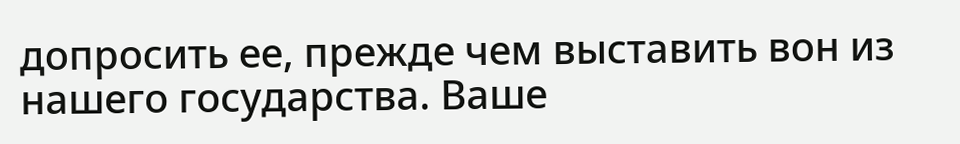допросить ее, прежде чем выставить вон из нашего государства. Ваше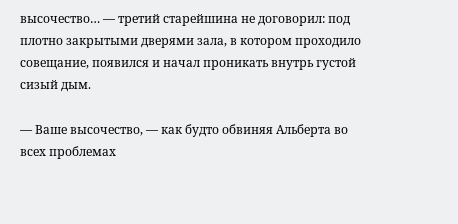высочество… — третий старейшина не договорил: под плотно закрытыми дверями зала, в котором проходило совещание, появился и начал проникать внутрь густой сизый дым.

— Ваше высочество, — как будто обвиняя Альберта во всех проблемах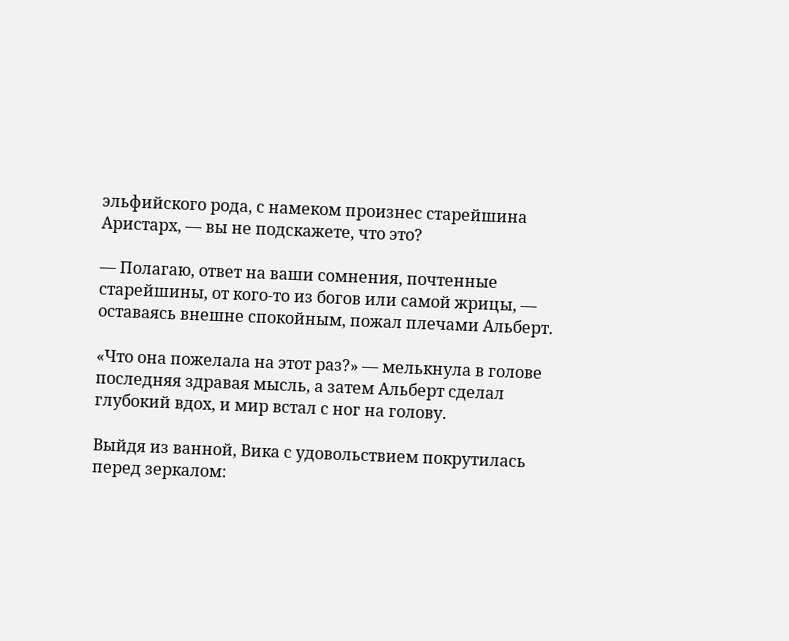эльфийского рода, с намеком произнес старейшина Аристарх, — вы не подскажете, что это?

— Полагаю, ответ на ваши сомнения, почтенные старейшины, от кого-то из богов или самой жрицы, — оставаясь внешне спокойным, пожал плечами Альберт.

«Что она пожелала на этот раз?» — мелькнула в голове последняя здравая мысль, а затем Альберт сделал глубокий вдох, и мир встал с ног на голову.

Выйдя из ванной, Вика с удовольствием покрутилась перед зеркалом: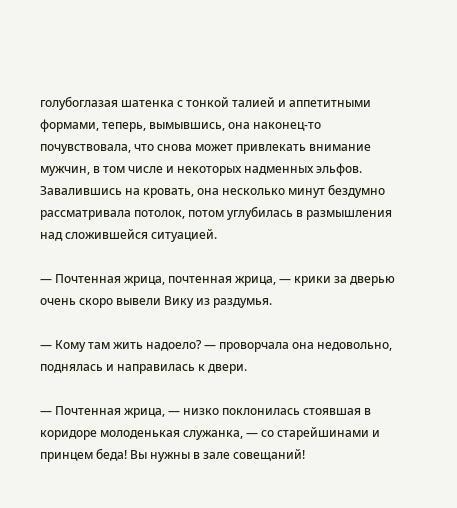голубоглазая шатенка с тонкой талией и аппетитными формами, теперь, вымывшись, она наконец-то почувствовала, что снова может привлекать внимание мужчин, в том числе и некоторых надменных эльфов. Завалившись на кровать, она несколько минут бездумно рассматривала потолок, потом углубилась в размышления над сложившейся ситуацией.

— Почтенная жрица, почтенная жрица, — крики за дверью очень скоро вывели Вику из раздумья.

— Кому там жить надоело? — проворчала она недовольно, поднялась и направилась к двери.

— Почтенная жрица, — низко поклонилась стоявшая в коридоре молоденькая служанка, — со старейшинами и принцем беда! Вы нужны в зале совещаний!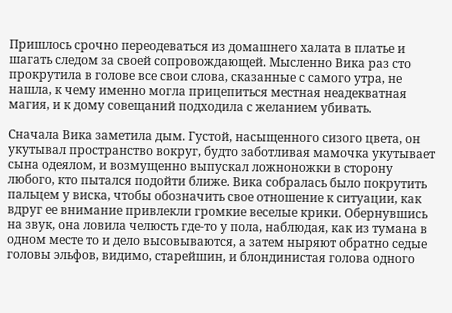Пришлось срочно переодеваться из домашнего халата в платье и шагать следом за своей сопровождающей. Мысленно Вика раз сто прокрутила в голове все свои слова, сказанные с самого утра, не нашла, к чему именно могла прицепиться местная неадекватная магия, и к дому совещаний подходила с желанием убивать.

Сначала Вика заметила дым. Густой, насыщенного сизого цвета, он укутывал пространство вокруг, будто заботливая мамочка укутывает сына одеялом, и возмущенно выпускал ложноножки в сторону любого, кто пытался подойти ближе. Вика собралась было покрутить пальцем у виска, чтобы обозначить свое отношение к ситуации, как вдруг ее внимание привлекли громкие веселые крики. Обернувшись на звук, она ловила челюсть где-то у пола, наблюдая, как из тумана в одном месте то и дело высовываются, а затем ныряют обратно седые головы эльфов, видимо, старейшин, и блондинистая голова одного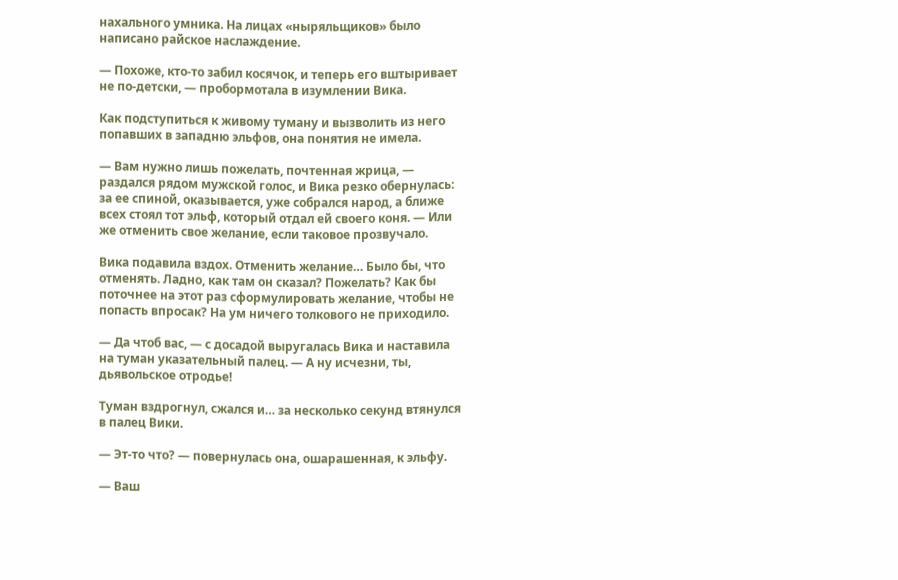нахального умника. На лицах «ныряльщиков» было написано райское наслаждение.

— Похоже, кто-то забил косячок, и теперь его вштыривает не по-детски, — пробормотала в изумлении Вика.

Как подступиться к живому туману и вызволить из него попавших в западню эльфов, она понятия не имела.

— Вам нужно лишь пожелать, почтенная жрица, — раздался рядом мужской голос, и Вика резко обернулась: за ее спиной, оказывается, уже собрался народ, а ближе всех стоял тот эльф, который отдал ей своего коня. — Или же отменить свое желание, если таковое прозвучало.

Вика подавила вздох. Отменить желание… Было бы, что отменять. Ладно, как там он сказал? Пожелать? Как бы поточнее на этот раз сформулировать желание, чтобы не попасть впросак? На ум ничего толкового не приходило.

— Да чтоб вас, — с досадой выругалась Вика и наставила на туман указательный палец. — А ну исчезни, ты, дьявольское отродье!

Туман вздрогнул, сжался и… за несколько секунд втянулся в палец Вики.

— Эт-то что? — повернулась она, ошарашенная, к эльфу.

— Ваш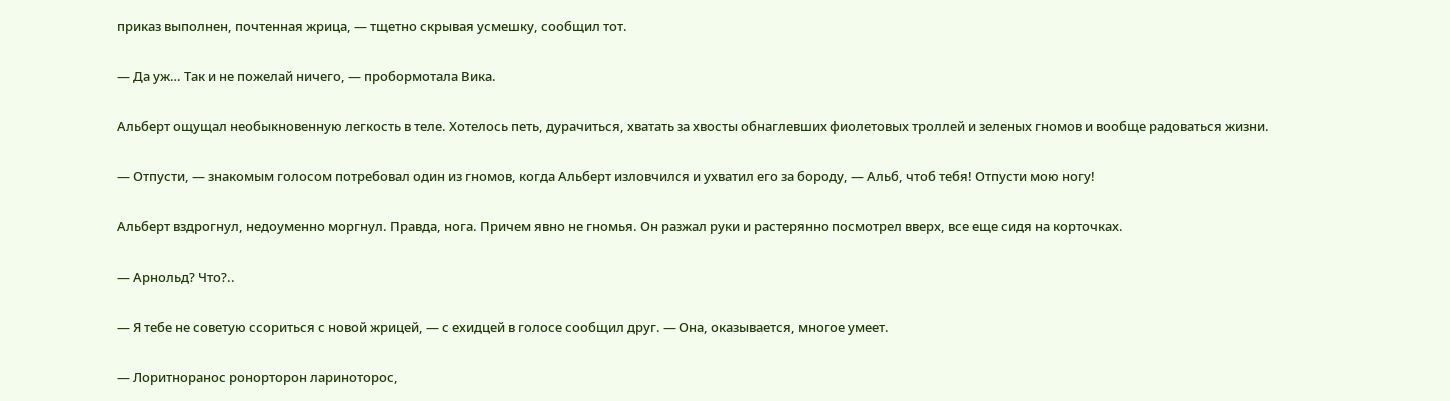приказ выполнен, почтенная жрица, — тщетно скрывая усмешку, сообщил тот.

— Да уж… Так и не пожелай ничего, — пробормотала Вика.

Альберт ощущал необыкновенную легкость в теле. Хотелось петь, дурачиться, хватать за хвосты обнаглевших фиолетовых троллей и зеленых гномов и вообще радоваться жизни.

— Отпусти, — знакомым голосом потребовал один из гномов, когда Альберт изловчился и ухватил его за бороду, — Альб, чтоб тебя! Отпусти мою ногу!

Альберт вздрогнул, недоуменно моргнул. Правда, нога. Причем явно не гномья. Он разжал руки и растерянно посмотрел вверх, все еще сидя на корточках.

— Арнольд? Что?..

— Я тебе не советую ссориться с новой жрицей, — с ехидцей в голосе сообщил друг. — Она, оказывается, многое умеет.

— Лоритноранос ронорторон лариноторос,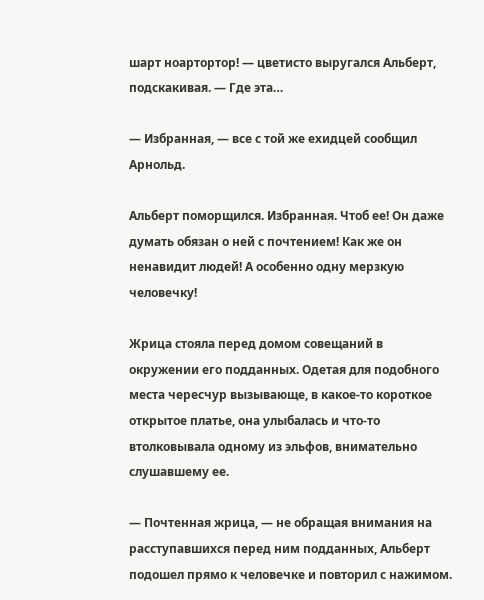шарт ноартортор! — цветисто выругался Альберт, подскакивая. — Где эта…

— Избранная, — все с той же ехидцей сообщил Арнольд.

Альберт поморщился. Избранная. Чтоб ее! Он даже думать обязан о ней с почтением! Как же он ненавидит людей! А особенно одну мерзкую человечку!

Жрица стояла перед домом совещаний в окружении его подданных. Одетая для подобного места чересчур вызывающе, в какое-то короткое открытое платье, она улыбалась и что-то втолковывала одному из эльфов, внимательно слушавшему ее.

— Почтенная жрица, — не обращая внимания на расступавшихся перед ним подданных, Альберт подошел прямо к человечке и повторил с нажимом.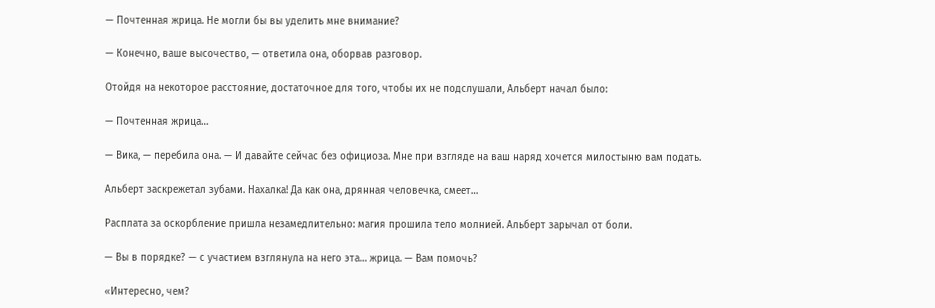— Почтенная жрица. Не могли бы вы уделить мне внимание?

— Конечно, ваше высочество, — ответила она, оборвав разговор.

Отойдя на некоторое расстояние, достаточное для того, чтобы их не подслушали, Альберт начал было:

— Почтенная жрица…

— Вика, — перебила она. — И давайте сейчас без официоза. Мне при взгляде на ваш наряд хочется милостыню вам подать.

Альберт заскрежетал зубами. Нахалка! Да как она, дрянная человечка, смеет…

Расплата за оскорбление пришла незамедлительно: магия прошила тело молнией. Альберт зарычал от боли.

— Вы в порядке? — с участием взглянула на него эта… жрица. — Вам помочь?

«Интересно, чем?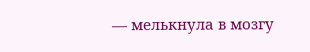— мелькнула в мозгу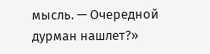мысль. — Очередной дурман нашлет?»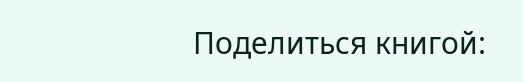Поделиться книгой: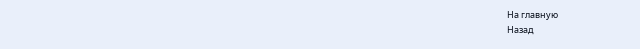На главную
Назад